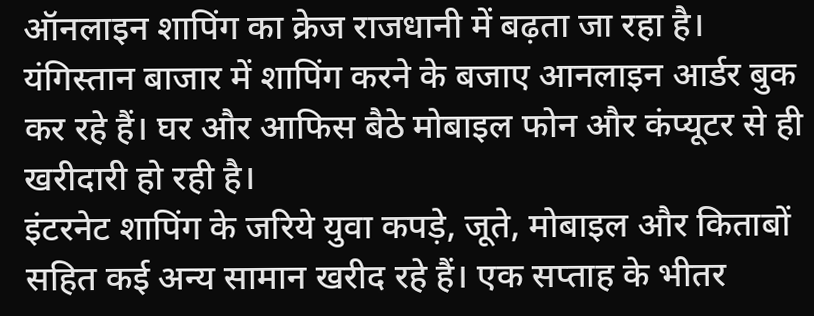ऑनलाइन शापिंग का क्रेज राजधानी में बढ़ता जा रहा है। यंगिस्तान बाजार में शापिंग करने के बजाए आनलाइन आर्डर बुक कर रहे हैं। घर और आफिस बैठे मोबाइल फोन और कंप्यूटर से ही खरीदारी हो रही है।
इंटरनेट शापिंग के जरिये युवा कपड़े, जूते, मोबाइल और किताबों सहित कई अन्य सामान खरीद रहे हैं। एक सप्ताह के भीतर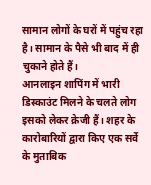सामान लोगों के घरों में पहुंच रहा है। सामान के पैसे भी बाद में ही चुकाने होते हैं।
आनलाइन शापिंग में भारी डिस्काउंट मिलने के चलते लोग इसको लेकर क्रेजी हैं। शहर के कारोबारियों द्वारा किए एक सर्वे के मुताबिक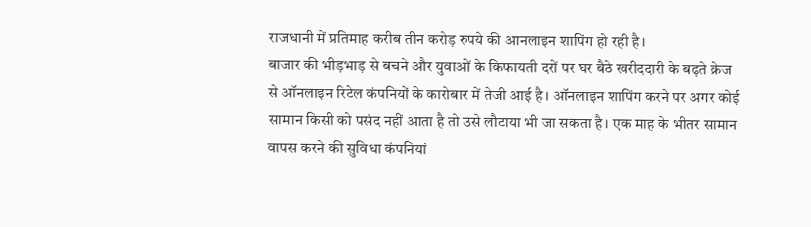राजधानी में प्रतिमाह करीब तीन करोड़ रुपये की आनलाइन शापिंग हो रही है।
बाजार की भीड़भाड़ से बचने और युवाओं के किफायती दरों पर घर बैठे खरीददारी के बढ़ते क्रेज से ऑनलाइन रिटेल कंपनियों के कारोबार में तेजी आई है। ऑनलाइन शापिंग करने पर अगर कोई सामान किसी को पसंद नहीं आता है तो उसे लौटाया भी जा सकता है। एक माह के भीतर सामान वापस करने की सुविधा कंपनियां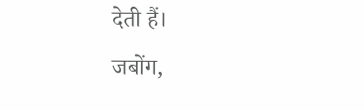देती हैं।
जबोंग,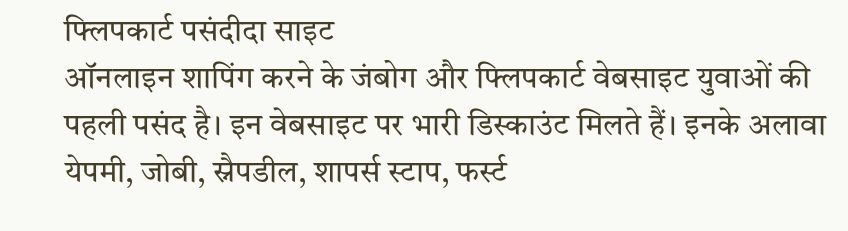फ्लिपकार्ट पसंदीदा साइट
ऑनलाइन शापिंग करने के जंबोग और फ्लिपकार्ट वेबसाइट युवाओं की पहली पसंद है। इन वेबसाइट पर भारी डिस्काउंट मिलते हैं। इनके अलावा येपमी, जोबी, स्नैपडील, शापर्स स्टाप, फर्स्ट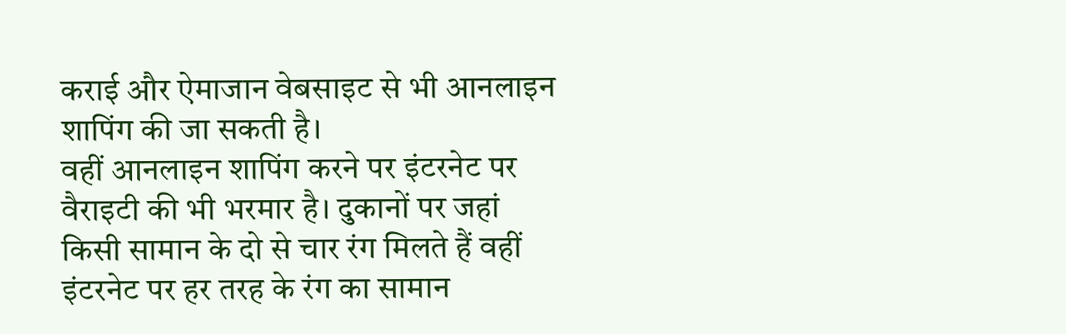कराई और ऐमाजान वेबसाइट से भी आनलाइन शापिंग की जा सकती है।
वहीं आनलाइन शापिंग करने पर इंटरनेट पर वैराइटी की भी भरमार है। दुकानों पर जहां किसी सामान के दो से चार रंग मिलते हैं वहीं इंटरनेट पर हर तरह के रंग का सामान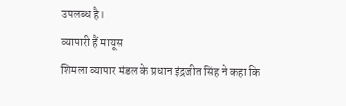उपलब्ध है।
व्यापारी हैं मायूस
शिमला व्यापार मंडल के प्रधान इंद्रजीत सिंह ने कहा कि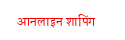आनलाइन शापिंग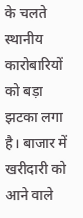के चलते स्थानीय कारोबारियों को बड़ा झटका लगा है। बाजार में खरीदारी को आने वाले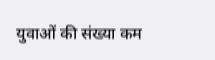युवाओं की संख्या कम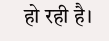हो रही है।